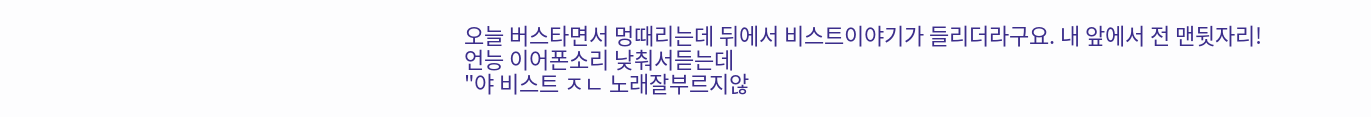오늘 버스타면서 멍때리는데 뒤에서 비스트이야기가 들리더라구요. 내 앞에서 전 맨뒷자리!
언능 이어폰소리 낮춰서듣는데
"야 비스트 ㅈㄴ 노래잘부르지않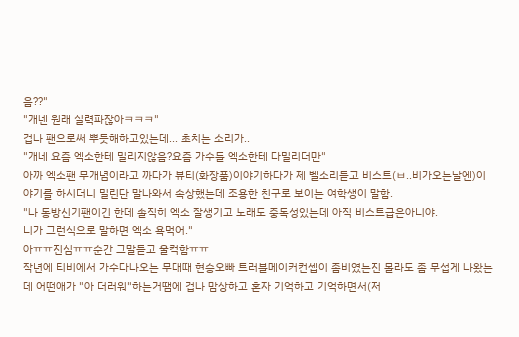음??"
"개넨 원래 실력파잖아ㅋㅋㅋ"
겁나 팬으로써 뿌듯해하고있는데... 초치는 소리가..
"개네 요즘 엑소한테 밀리지않음?요즘 가수들 엑소한테 다밀리더만"
아까 엑소팬 무개념이라고 까다가 뷰티(화장품)이야기하다가 제 벨소리듣고 비스트(ㅂ..비가오는날엔)이야기를 하시더니 밀린단 말나와서 속상했는데 조용한 친구로 보이는 여학생이 말함.
"나 동방신기팬이긴 한데 솔직히 엑소 잘생기고 노래도 중독성있는데 아직 비스트급은아니야.
니가 그런식으로 말하면 엑소 욕먹어."
아ㅠㅠ진심ㅠㅠ순간 그말듣고 울컥함ㅠㅠ
작년에 티비에서 가수다나오는 무대때 현승오빠 트러블메이커컨셉이 좀비였는진 몰라도 좀 무섭게 나왔는데 어떤애가 "아 더러워"하는거땜에 겁나 맘상하고 혼자 기억하고 기억하면서(저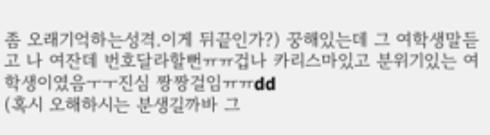좀 오래기억하는성격.이게 뒤끝인가?) 꿍해있는데 그 여학생말듣고 나 여잔데 번호달라할뻔ㅠㅠ겁나 카리스마있고 분위기있는 여학생이였음ㅜㅜ진심 짱짱걸임ㅠㅠdd
(혹시 오해하시는 분생길까바 그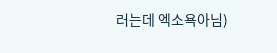러는데 엑소욕아님)